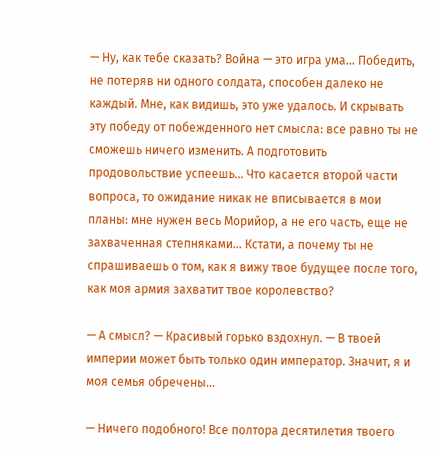— Ну, как тебе сказать? Война — это игра ума… Победить, не потеряв ни одного солдата, способен далеко не каждый. Мне, как видишь, это уже удалось. И скрывать эту победу от побежденного нет смысла: все равно ты не сможешь ничего изменить. А подготовить продовольствие успеешь… Что касается второй части вопроса, то ожидание никак не вписывается в мои планы: мне нужен весь Морийор, а не его часть, еще не захваченная степняками… Кстати, а почему ты не спрашиваешь о том, как я вижу твое будущее после того, как моя армия захватит твое королевство?

— А смысл? — Красивый горько вздохнул. — В твоей империи может быть только один император. Значит, я и моя семья обречены…

— Ничего подобного! Все полтора десятилетия твоего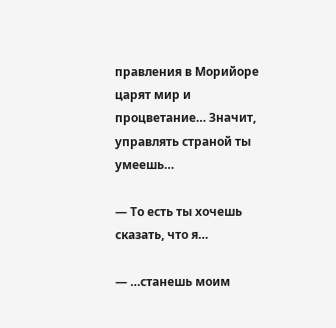правления в Морийоре царят мир и процветание… Значит, управлять страной ты умеешь…

— То есть ты хочешь сказать, что я…

— …станешь моим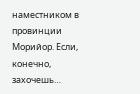наместником в провинции Морийор. Если, конечно, захочешь…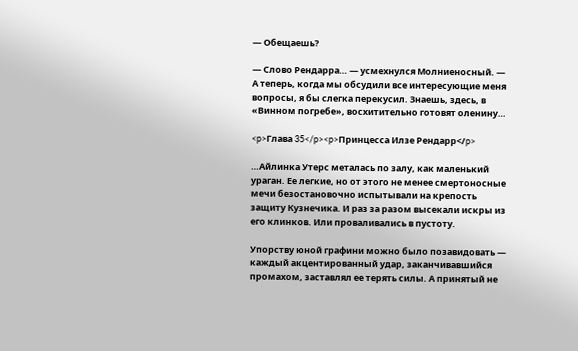— Обещаешь?

— Слово Рендарра… — усмехнулся Молниеносный. — А теперь, когда мы обсудили все интересующие меня вопросы, я бы слегка перекусил. Знаешь, здесь, в «Винном погребе», восхитительно готовят оленину…

<p>Глава 35</p><p>Принцесса Илзе Рендарр</p>

…Айлинка Утерс металась по залу, как маленький ураган. Ее легкие, но от этого не менее смертоносные мечи безостановочно испытывали на крепость защиту Кузнечика. И раз за разом высекали искры из его клинков. Или проваливались в пустоту.

Упорству юной графини можно было позавидовать — каждый акцентированный удар, заканчивавшийся промахом, заставлял ее терять силы. А принятый не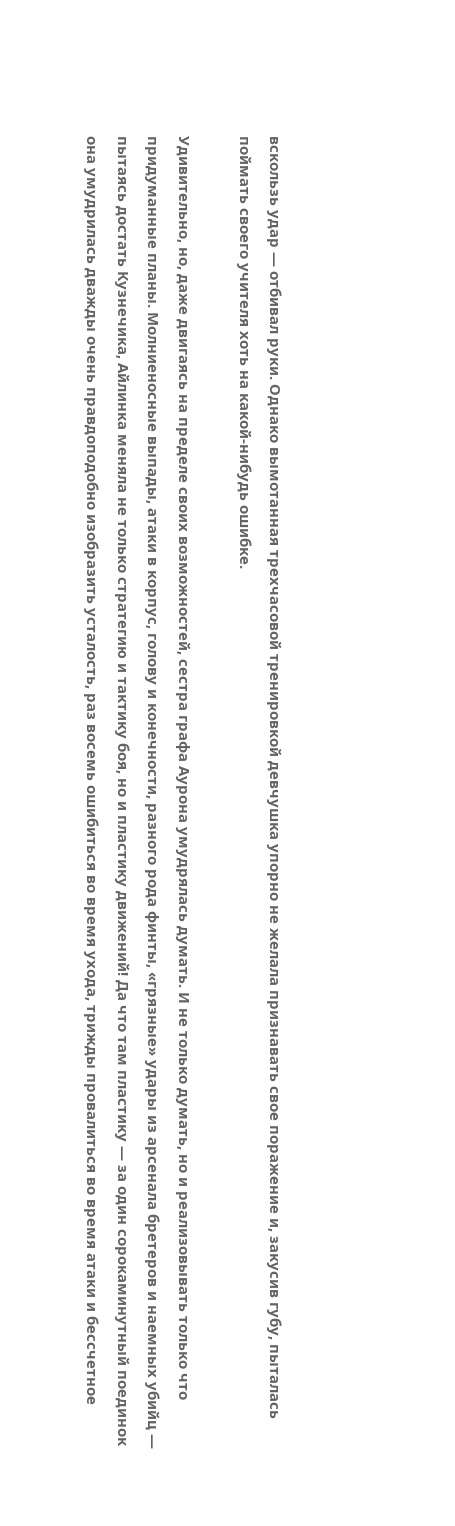вскользь удар — отбивал руки. Однако вымотанная трехчасовой тренировкой девчушка упорно не желала признавать свое поражение и, закусив губу, пыталась поймать своего учителя хоть на какой-нибудь ошибке.

Удивительно, но, даже двигаясь на пределе своих возможностей, сестра графа Аурона умудрялась думать. И не только думать, но и реализовывать только что придуманные планы. Молниеносные выпады, атаки в корпус, голову и конечности, разного рода финты, «грязные» удары из арсенала бретеров и наемных убийц — пытаясь достать Кузнечика, Айлинка меняла не только стратегию и тактику боя, но и пластику движений! Да что там пластику — за один сорокаминутный поединок она умудрилась дважды очень правдоподобно изобразить усталость, раз восемь ошибиться во время ухода, трижды провалиться во время атаки и бессчетное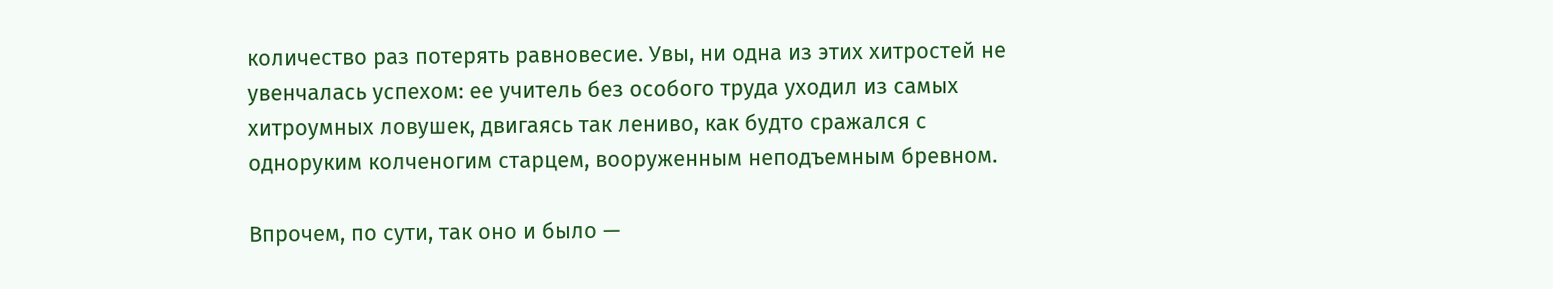количество раз потерять равновесие. Увы, ни одна из этих хитростей не увенчалась успехом: ее учитель без особого труда уходил из самых хитроумных ловушек, двигаясь так лениво, как будто сражался с одноруким колченогим старцем, вооруженным неподъемным бревном.

Впрочем, по сути, так оно и было —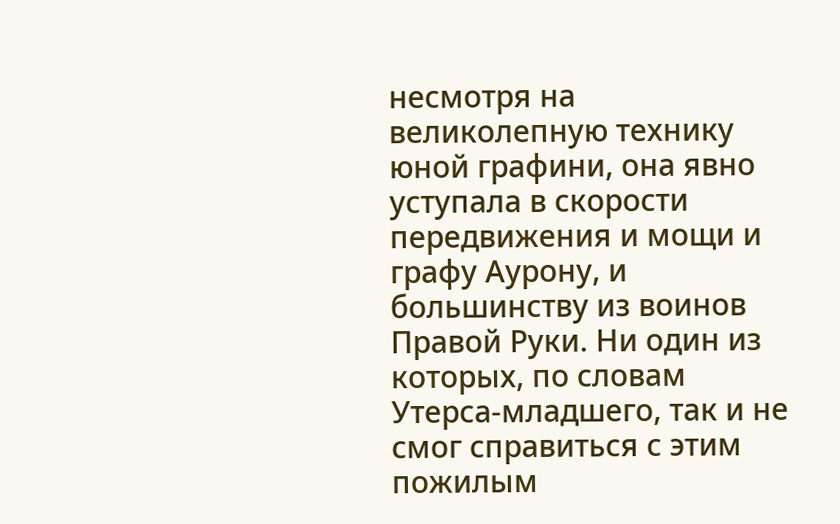несмотря на великолепную технику юной графини, она явно уступала в скорости передвижения и мощи и графу Аурону, и большинству из воинов Правой Руки. Ни один из которых, по словам Утерса-младшего, так и не смог справиться с этим пожилым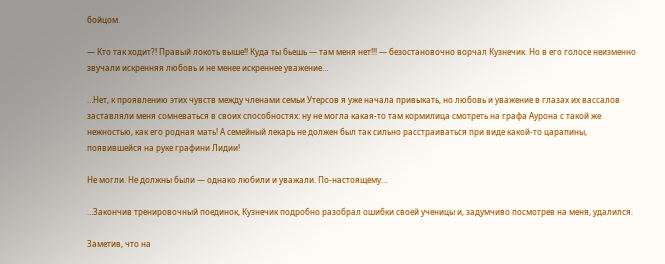бойцом.

— Кто так ходит?! Правый локоть выше!! Куда ты бьешь — там меня нет!!! — безостановочно ворчал Кузнечик. Но в его голосе неизменно звучали искренняя любовь и не менее искреннее уважение…

…Нет, к проявлению этих чувств между членами семьи Утерсов я уже начала привыкать, но любовь и уважение в глазах их вассалов заставляли меня сомневаться в своих способностях: ну не могла какая-то там кормилица смотреть на графа Аурона с такой же нежностью, как его родная мать! А семейный лекарь не должен был так сильно расстраиваться при виде какой-то царапины, появившейся на руке графини Лидии!

Не могли. Не должны были — однако любили и уважали. По-настоящему…

…Закончив тренировочный поединок, Кузнечик подробно разобрал ошибки своей ученицы и, задумчиво посмотрев на меня, удалился.

Заметив, что на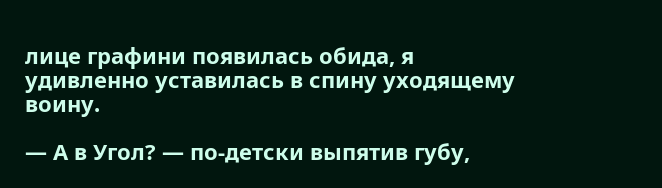лице графини появилась обида, я удивленно уставилась в спину уходящему воину.

— А в Угол? — по-детски выпятив губу,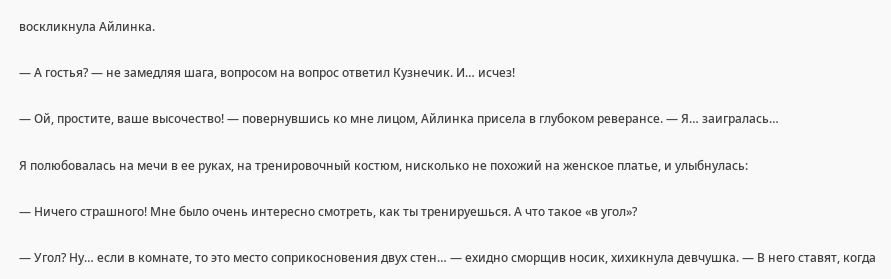воскликнула Айлинка.

— А гостья? — не замедляя шага, вопросом на вопрос ответил Кузнечик. И… исчез!

— Ой, простите, ваше высочество! — повернувшись ко мне лицом, Айлинка присела в глубоком реверансе. — Я… заигралась…

Я полюбовалась на мечи в ее руках, на тренировочный костюм, нисколько не похожий на женское платье, и улыбнулась:

— Ничего страшного! Мне было очень интересно смотреть, как ты тренируешься. А что такое «в угол»?

— Угол? Ну… если в комнате, то это место соприкосновения двух стен… — ехидно сморщив носик, хихикнула девчушка. — В него ставят, когда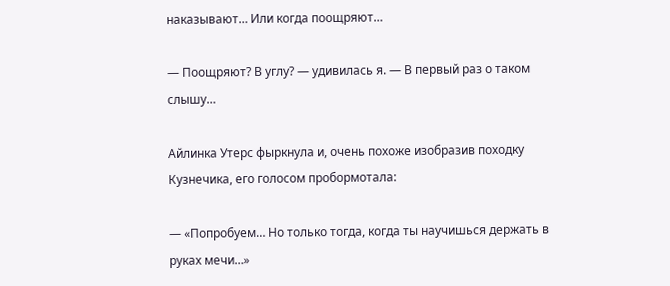наказывают… Или когда поощряют…

— Поощряют? В углу? — удивилась я. — В первый раз о таком слышу…

Айлинка Утерс фыркнула и, очень похоже изобразив походку Кузнечика, его голосом пробормотала:

— «Попробуем… Но только тогда, когда ты научишься держать в руках мечи…»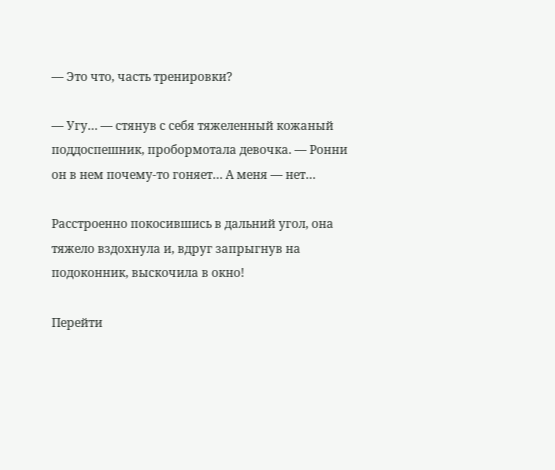— Это что, часть тренировки?

— Угу… — стянув с себя тяжеленный кожаный поддоспешник, пробормотала девочка. — Ронни он в нем почему-то гоняет… А меня — нет…

Расстроенно покосившись в дальний угол, она тяжело вздохнула и, вдруг запрыгнув на подоконник, выскочила в окно!

Перейти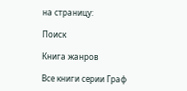на страницу:

Поиск

Книга жанров

Все книги серии Граф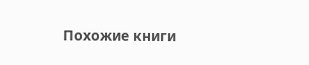Похожие книги